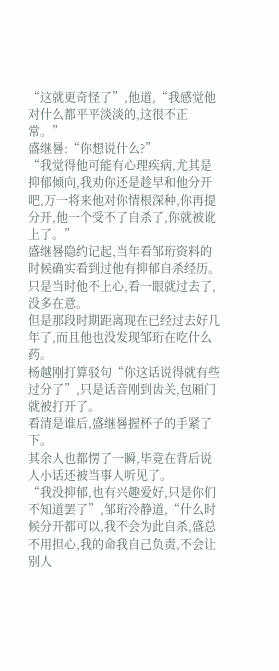“这就更奇怪了”,他道,“我感觉他对什么都平平淡淡的,这很不正常。”
盛继晷:“你想说什么?”
“我觉得他可能有心理疾病,尤其是抑郁倾向,我劝你还是趁早和他分开吧,万一将来他对你情根深种,你再提分开,他一个受不了自杀了,你就被讹上了。”
盛继晷隐约记起,当年看邹珩资料的时候确实看到过他有抑郁自杀经历。
只是当时他不上心,看一眼就过去了,没多在意。
但是那段时期距离现在已经过去好几年了,而且他也没发现邹珩在吃什么药。
杨越刚打算驳句“你这话说得就有些过分了”,只是话音刚到齿关,包厢门就被打开了。
看清是谁后,盛继晷握杯子的手紧了下。
其余人也都愣了一瞬,毕竟在背后说人小话还被当事人听见了。
“我没抑郁,也有兴趣爱好,只是你们不知道罢了”,邹珩冷静道,“什么时候分开都可以,我不会为此自杀,盛总不用担心,我的命我自己负责,不会让别人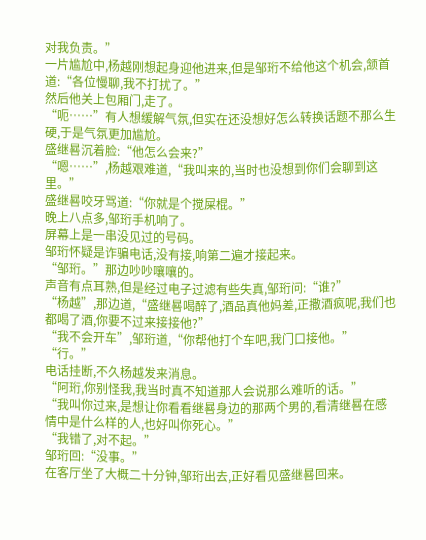对我负责。”
一片尴尬中,杨越刚想起身迎他进来,但是邹珩不给他这个机会,颔首道:“各位慢聊,我不打扰了。”
然后他关上包厢门,走了。
“呃……”有人想缓解气氛,但实在还没想好怎么转换话题不那么生硬,于是气氛更加尴尬。
盛继晷沉着脸:“他怎么会来?”
“嗯……”,杨越艰难道,“我叫来的,当时也没想到你们会聊到这里。”
盛继晷咬牙骂道:“你就是个搅屎棍。”
晚上八点多,邹珩手机响了。
屏幕上是一串没见过的号码。
邹珩怀疑是诈骗电话,没有接,响第二遍才接起来。
“邹珩。”那边吵吵嚷嚷的。
声音有点耳熟,但是经过电子过滤有些失真,邹珩问:“谁?”
“杨越”,那边道,“盛继晷喝醉了,酒品真他妈差,正撒酒疯呢,我们也都喝了酒,你要不过来接接他?”
“我不会开车”,邹珩道,“你帮他打个车吧,我门口接他。”
“行。”
电话挂断,不久杨越发来消息。
“阿珩,你别怪我,我当时真不知道那人会说那么难听的话。”
“我叫你过来,是想让你看看继晷身边的那两个男的,看清继晷在感情中是什么样的人,也好叫你死心。”
“我错了,对不起。”
邹珩回:“没事。”
在客厅坐了大概二十分钟,邹珩出去,正好看见盛继晷回来。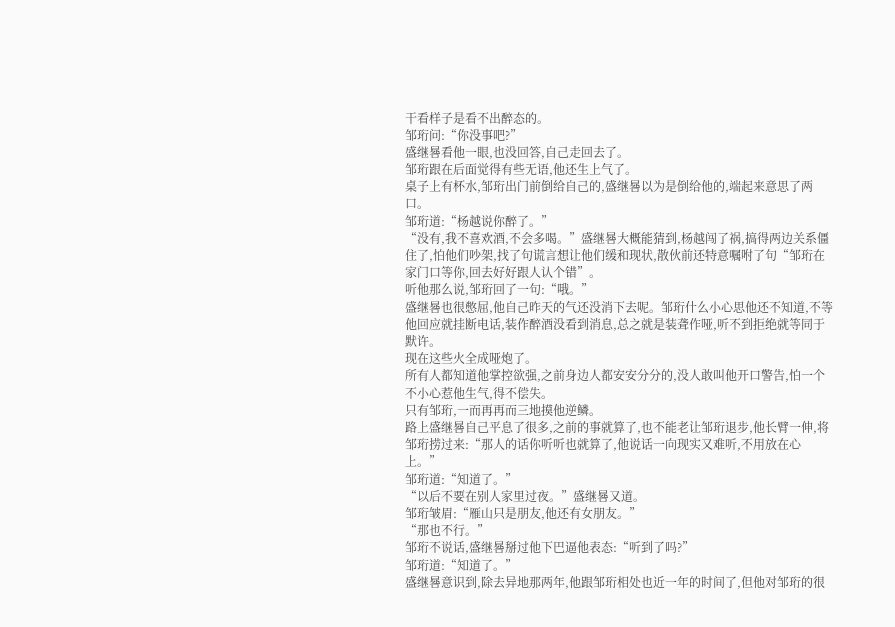干看样子是看不出醉态的。
邹珩问:“你没事吧?”
盛继晷看他一眼,也没回答,自己走回去了。
邹珩跟在后面觉得有些无语,他还生上气了。
桌子上有杯水,邹珩出门前倒给自己的,盛继晷以为是倒给他的,端起来意思了两口。
邹珩道:“杨越说你醉了。”
“没有,我不喜欢酒,不会多喝。”盛继晷大概能猜到,杨越闯了祸,搞得两边关系僵住了,怕他们吵架,找了句谎言想让他们缓和现状,散伙前还特意嘱咐了句“邹珩在家门口等你,回去好好跟人认个错”。
听他那么说,邹珩回了一句:“哦。”
盛继晷也很憋屈,他自己昨天的气还没消下去呢。邹珩什么小心思他还不知道,不等他回应就挂断电话,装作醉酒没看到消息,总之就是装聋作哑,听不到拒绝就等同于默许。
现在这些火全成哑炮了。
所有人都知道他掌控欲强,之前身边人都安安分分的,没人敢叫他开口警告,怕一个不小心惹他生气,得不偿失。
只有邹珩,一而再再而三地摸他逆鳞。
路上盛继晷自己平息了很多,之前的事就算了,也不能老让邹珩退步,他长臂一伸,将邹珩捞过来:“那人的话你听听也就算了,他说话一向现实又难听,不用放在心上。”
邹珩道:“知道了。”
“以后不要在别人家里过夜。”盛继晷又道。
邹珩皱眉:“雁山只是朋友,他还有女朋友。”
“那也不行。”
邹珩不说话,盛继晷掰过他下巴逼他表态:“听到了吗?”
邹珩道:“知道了。”
盛继晷意识到,除去异地那两年,他跟邹珩相处也近一年的时间了,但他对邹珩的很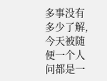多事没有多少了解,今天被随便一个人问都是一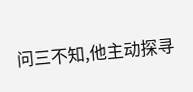问三不知,他主动探寻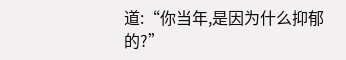道:“你当年,是因为什么抑郁的?”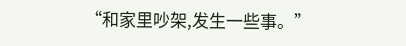“和家里吵架,发生一些事。”